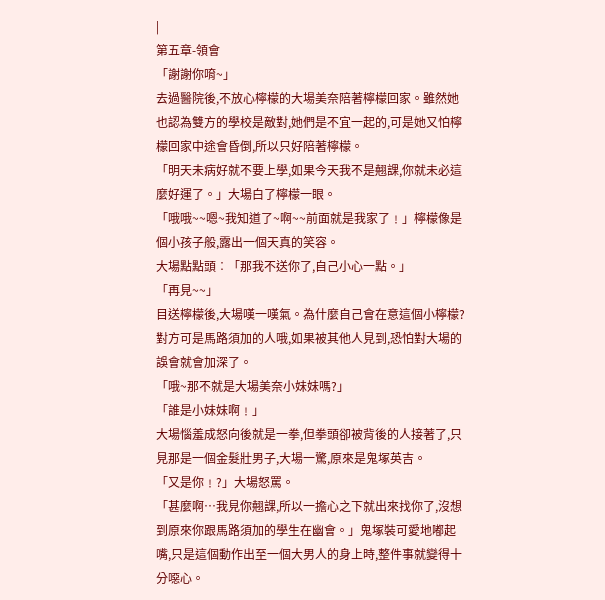|
第五章-領會
「謝謝你唷~」
去過醫院後,不放心檸檬的大場美奈陪著檸檬回家。雖然她也認為雙方的學校是敵對,她們是不宜一起的,可是她又怕檸檬回家中途會昏倒,所以只好陪著檸檬。
「明天未病好就不要上學,如果今天我不是翹課,你就未必這麼好運了。」大場白了檸檬一眼。
「哦哦~~嗯~我知道了~啊~~前面就是我家了﹗」檸檬像是個小孩子般,露出一個天真的笑容。
大場點點頭︰「那我不送你了,自己小心一點。」
「再見~~」
目送檸檬後,大場嘆一嘆氣。為什麼自己會在意這個小檸檬?對方可是馬路須加的人哦,如果被其他人見到,恐怕對大場的誤會就會加深了。
「哦~那不就是大場美奈小妹妹嗎?」
「誰是小妹妹啊﹗」
大場惱羞成怒向後就是一拳,但拳頭卻被背後的人接著了,只見那是一個金髮壯男子,大場一驚,原來是鬼塚英吉。
「又是你﹗?」大場怒罵。
「甚麼啊…我見你翹課,所以一擔心之下就出來找你了,沒想到原來你跟馬路須加的學生在幽會。」鬼塚裝可愛地嘟起嘴,只是這個動作出至一個大男人的身上時,整件事就變得十分噁心。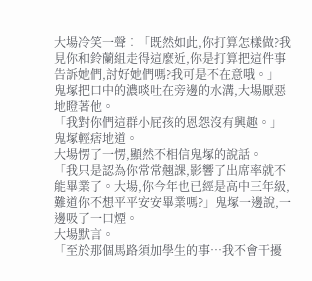大場冷笑一聲︰「既然如此,你打算怎樣做?我見你和鈴蘭組走得這麼近,你是打算把這件事告訴她們,討好她們嗎?我可是不在意哦。」
鬼塚把口中的濃啖吐在旁邊的水溝,大場厭惡地瞪著他。
「我對你們這群小屁孩的恩怨沒有興趣。」鬼塚輕痞地道。
大場愣了一愣,顯然不相信鬼塚的說話。
「我只是認為你常常翹課,影響了出席率就不能畢業了。大場,你今年也已經是高中三年級,難道你不想平平安安畢業嗎?」鬼塚一邊說,一邊吸了一口煙。
大場默言。
「至於那個馬路須加學生的事…我不會干擾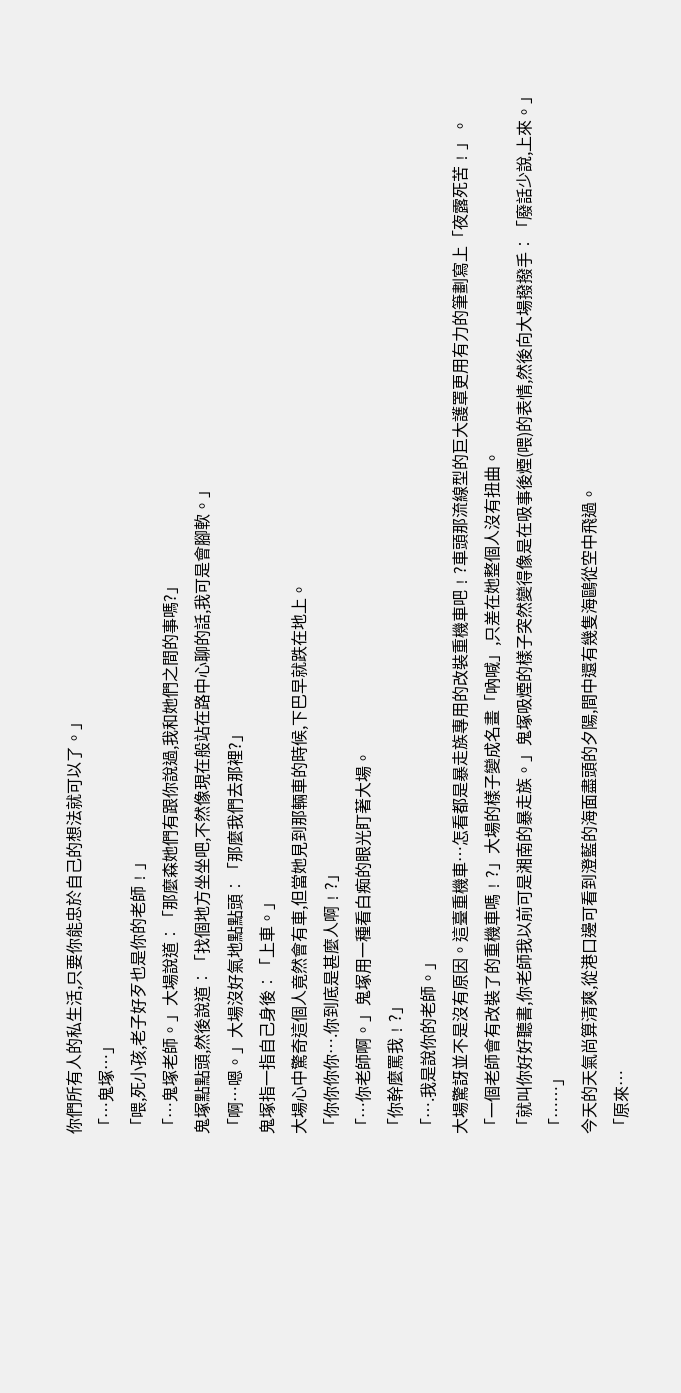你們所有人的私生活,只要你能忠於自己的想法就可以了。」
「…鬼塚…」
「喂,死小孩,老子好歹也是你的老師﹗」
「…鬼塚老師。」大場說道︰「那麼森她們有跟你說過,我和她們之間的事嗎?」
鬼塚點點頭,然後說道︰「找個地方坐坐吧,不然像現在般站在路中心聊的話,我可是會腳軟。」
「啊…嗯。」大場沒好氣地點點頭︰「那麼我們去那裡?」
鬼塚指一指自己身後︰「上車。」
大場心中驚奇這個人竟然會有車,但當她見到那輛車的時候,下巴早就跌在地上。
「你你你你….你到底是甚麼人啊﹗?」
「…你老師啊。」鬼塚用一種看白痴的眼光盯著大場。
「你幹麼罵我﹗?」
「….我是說你的老師。」
大場驚訝並不是沒有原因。這臺重機車…怎看都是暴走族專用的改裝重機車吧﹗?車頭那流線型的巨大護罩更用有力的筆劃寫上「夜露死苦﹗」。
「一個老師會有改裝了的重機車嗎﹗?」大場的樣子變成名畫「吶喊」,只差在她整個人沒有扭曲。
「就叫你好好聽書,你老師我以前可是湘南的暴走族。」鬼塚吸煙的樣子突然變得像是在吸事後煙(喂)的表情,然後向大場撥撥手︰「廢話少說,上來。」
「……」
今天的天氣尚算清爽,從港口邊可看到澄藍的海面盡頭的夕陽,間中還有幾隻海鷗從空中飛過。
「原來…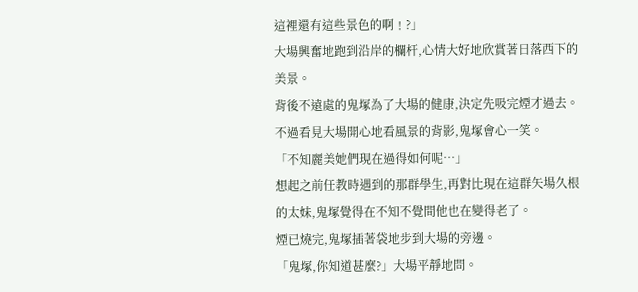這裡還有這些景色的啊﹗?」
大場興奮地跑到沿岸的欄杆,心情大好地欣賞著日落西下的美景。
背後不遠處的鬼塚為了大場的健康,決定先吸完煙才過去。不過看見大場開心地看風景的背影,鬼塚會心一笑。
「不知麗美她們現在過得如何呢…」
想起之前任教時遇到的那群學生,再對比現在這群矢場久根的太妹,鬼塚覺得在不知不覺間他也在變得老了。
煙已燒完,鬼塚插著袋地步到大場的旁邊。
「鬼塚,你知道甚麼?」大場平靜地問。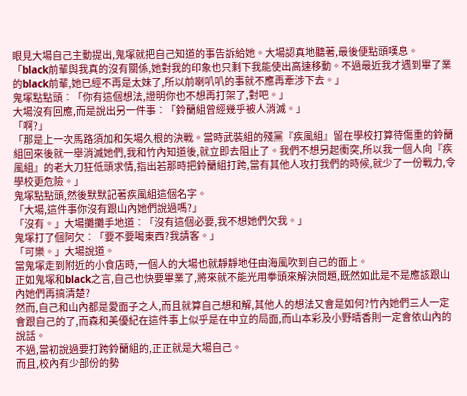眼見大場自己主動提出,鬼塚就把自己知道的事告訴給她。大場認真地聽著,最後便點頭嘆息。
「black前輩與我真的沒有關係,她對我的印象也只剩下我能使出高速移動。不過最近我才遇到畢了業的black前輩,她已經不再是太妹了,所以前喇叭叭的事就不應再牽涉下去。」
鬼塚點點頭︰「你有這個想法,證明你也不想再打架了,對吧。」
大場沒有回應,而是說出另一件事︰「鈴蘭組曾經幾乎被人消滅。」
「啊?」
「那是上一次馬路須加和矢場久根的決戰。當時武裝組的殘黨『疾風組』留在學校打算待傷重的鈴蘭組回來後就一舉消滅她們,我和竹內知道後,就立即去阻止了。我們不想另起衝突,所以我一個人向『疾風組』的老大刀狂低頭求情,指出若那時把鈴蘭組打跨,當有其他人攻打我們的時候,就少了一份戰力,令學校更危險。」
鬼塚點點頭,然後默默記著疾風組這個名字。
「大場,這件事你沒有跟山內她們說過嗎?」
「沒有。」大場攤攤手地道︰「沒有這個必要,我不想她們欠我。」
鬼塚打了個阿欠︰「要不要喝東西?我請客。」
「可樂。」大場說道。
當鬼塚走到附近的小食店時,一個人的大場也就靜靜地任由海風吹到自己的面上。
正如鬼塚和black之言,自己也快要畢業了,將來就不能光用拳頭來解決問題,既然如此是不是應該跟山內她們再搞清楚?
然而,自己和山內都是愛面子之人,而且就算自己想和解,其他人的想法又會是如何?竹內她們三人一定會跟自己的了,而森和美優紀在這件事上似乎是在中立的局面,而山本彩及小野晴香則一定會依山內的說話。
不過,當初說過要打跨鈴蘭組的,正正就是大場自己。
而且,校內有少部份的勢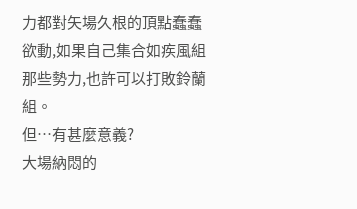力都對矢場久根的頂點蠢蠢欲動,如果自己集合如疾風組那些勢力,也許可以打敗鈴蘭組。
但…有甚麼意義?
大場納悶的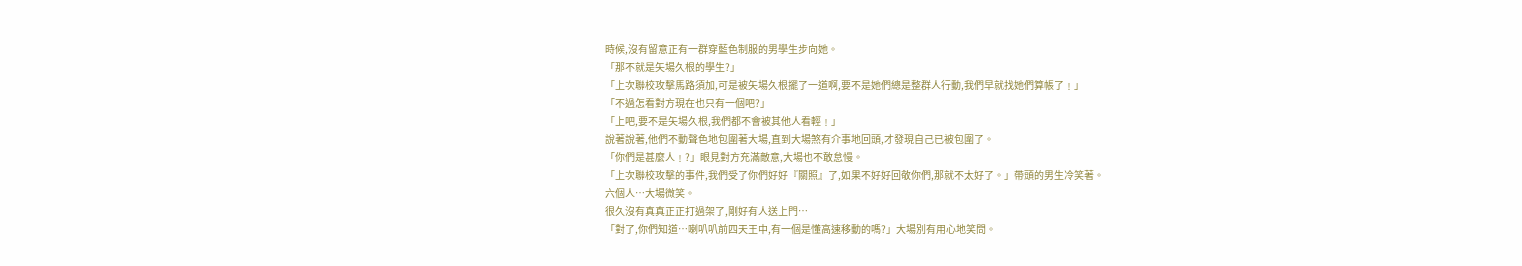時候,沒有留意正有一群穿藍色制服的男學生步向她。
「那不就是矢場久根的學生?」
「上次聯校攻擊馬路須加,可是被矢場久根擺了一道啊,要不是她們總是整群人行動,我們早就找她們算帳了﹗」
「不過怎看對方現在也只有一個吧?」
「上吧,要不是矢場久根,我們都不會被其他人看輕﹗」
說著說著,他們不動聲色地包圍著大場,直到大場煞有介事地回頭,才發現自己已被包圍了。
「你們是甚麼人﹗?」眼見對方充滿敵意,大場也不敢怠慢。
「上次聯校攻擊的事件,我們受了你們好好『關照』了,如果不好好回敬你們,那就不太好了。」帶頭的男生冷笑著。
六個人…大場微笑。
很久沒有真真正正打過架了,剛好有人送上門…
「對了,你們知道…喇叭叭前四天王中,有一個是懂高速移動的嗎?」大場別有用心地笑問。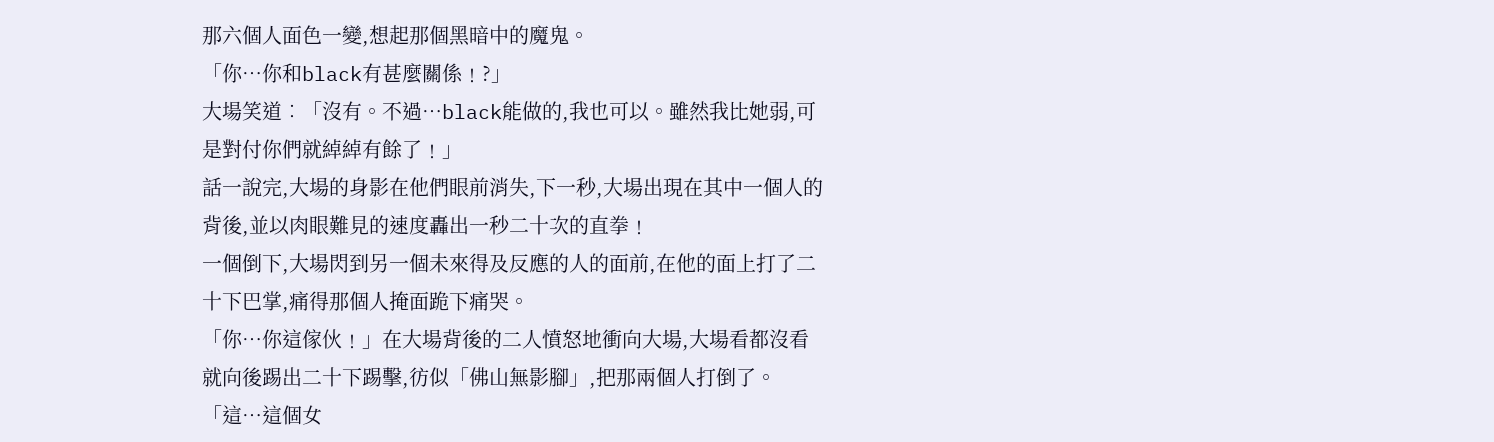那六個人面色一變,想起那個黑暗中的魔鬼。
「你…你和black有甚麼關係﹗?」
大場笑道︰「沒有。不過…black能做的,我也可以。雖然我比她弱,可是對付你們就綽綽有餘了﹗」
話一說完,大場的身影在他們眼前消失,下一秒,大場出現在其中一個人的背後,並以肉眼難見的速度轟出一秒二十次的直拳﹗
一個倒下,大場閃到另一個未來得及反應的人的面前,在他的面上打了二十下巴掌,痛得那個人掩面跪下痛哭。
「你…你這傢伙﹗」在大場背後的二人憤怒地衝向大場,大場看都沒看就向後踢出二十下踢擊,彷似「佛山無影腳」,把那兩個人打倒了。
「這…這個女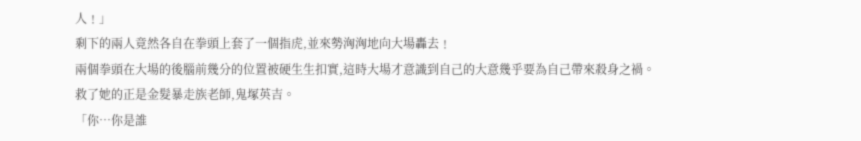人﹗」
剩下的兩人竟然各自在拳頭上套了一個指虎,並來勢洶洶地向大場轟去﹗
兩個拳頭在大場的後腦前幾分的位置被硬生生扣實,這時大場才意識到自己的大意幾乎要為自己帶來殺身之禍。
救了她的正是金髮暴走族老師,鬼塚英吉。
「你…你是誰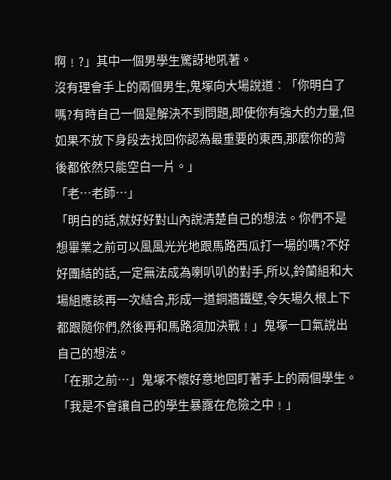啊﹗?」其中一個男學生驚訝地吼著。
沒有理會手上的兩個男生,鬼塚向大場說道︰「你明白了嗎?有時自己一個是解決不到問題,即使你有強大的力量,但如果不放下身段去找回你認為最重要的東西,那麼你的背後都依然只能空白一片。」
「老…老師…」
「明白的話,就好好對山內說清楚自己的想法。你們不是想畢業之前可以風風光光地跟馬路西瓜打一場的嗎?不好好團結的話,一定無法成為喇叭叭的對手,所以,鈴蘭組和大場組應該再一次結合,形成一道銅牆鐵壁,令矢場久根上下都跟隨你們,然後再和馬路須加決戰﹗」鬼塚一口氣說出自己的想法。
「在那之前…」鬼塚不懷好意地回盯著手上的兩個學生。
「我是不會讓自己的學生暴露在危險之中﹗」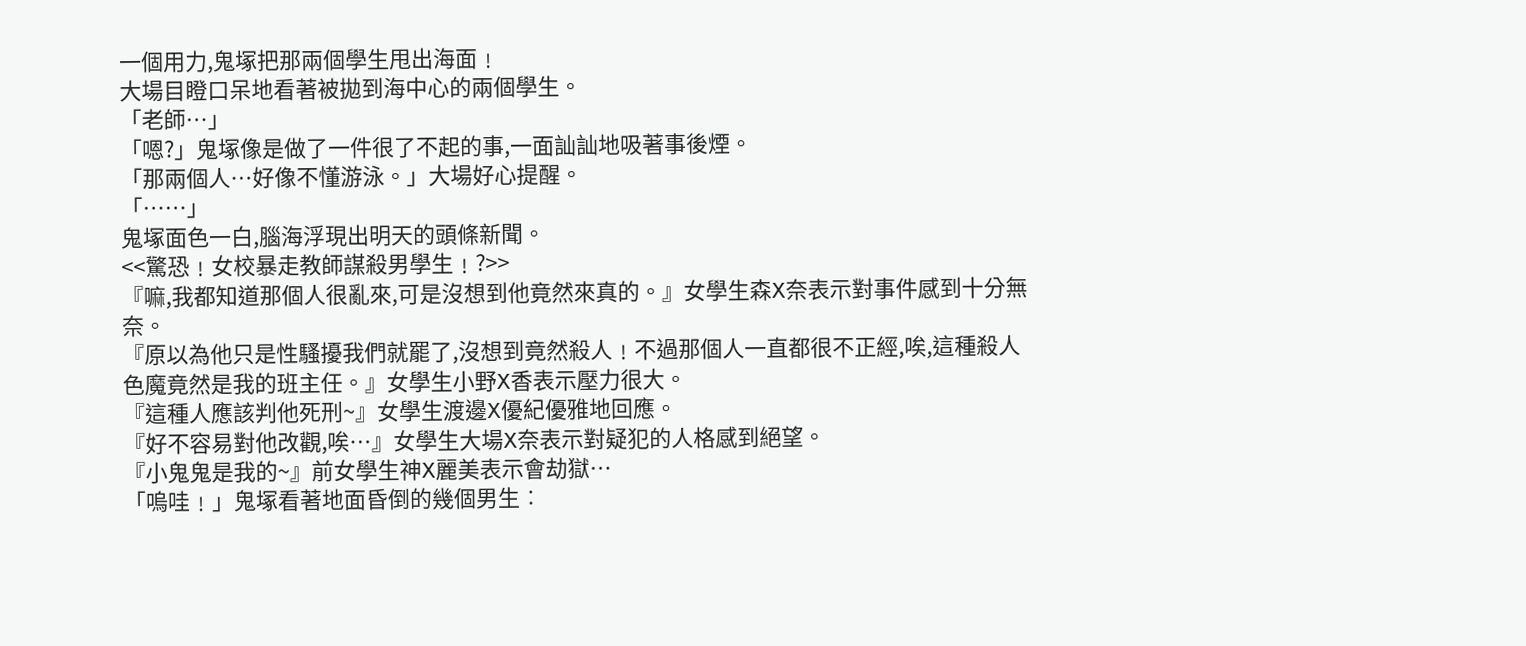一個用力,鬼塚把那兩個學生甩出海面﹗
大場目瞪口呆地看著被拋到海中心的兩個學生。
「老師…」
「嗯?」鬼塚像是做了一件很了不起的事,一面訕訕地吸著事後煙。
「那兩個人…好像不懂游泳。」大場好心提醒。
「……」
鬼塚面色一白,腦海浮現出明天的頭條新聞。
<<驚恐﹗女校暴走教師謀殺男學生﹗?>>
『嘛,我都知道那個人很亂來,可是沒想到他竟然來真的。』女學生森X奈表示對事件感到十分無奈。
『原以為他只是性騷擾我們就罷了,沒想到竟然殺人﹗不過那個人一直都很不正經,唉,這種殺人色魔竟然是我的班主任。』女學生小野X香表示壓力很大。
『這種人應該判他死刑~』女學生渡邊X優紀優雅地回應。
『好不容易對他改觀,唉…』女學生大場X奈表示對疑犯的人格感到絕望。
『小鬼鬼是我的~』前女學生神X麗美表示會劫獄…
「嗚哇﹗」鬼塚看著地面昏倒的幾個男生︰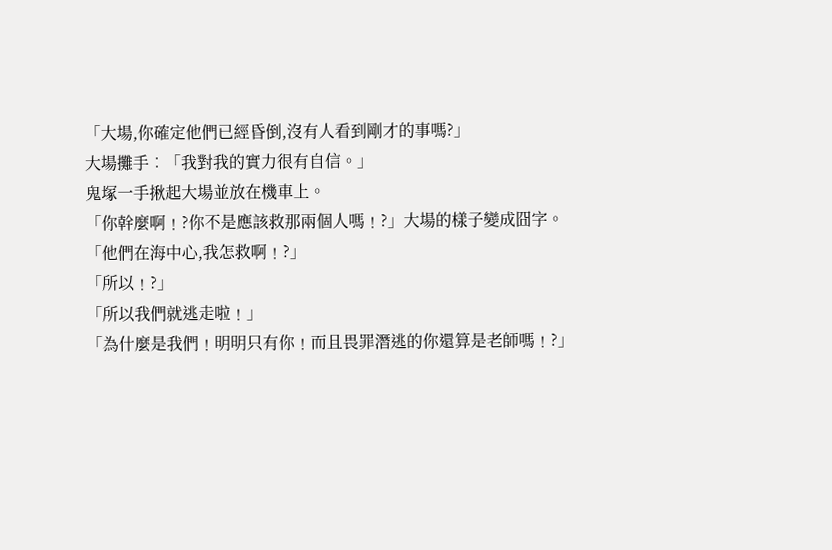「大場,你確定他們已經昏倒,沒有人看到剛才的事嗎?」
大場攤手︰「我對我的實力很有自信。」
鬼塚一手揪起大場並放在機車上。
「你幹麼啊﹗?你不是應該救那兩個人嗎﹗?」大場的樣子變成囧字。
「他們在海中心,我怎救啊﹗?」
「所以﹗?」
「所以我們就逃走啦﹗」
「為什麼是我們﹗明明只有你﹗而且畏罪潛逃的你還算是老師嗎﹗?」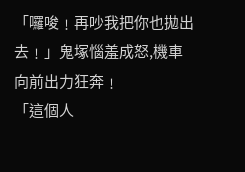「囉唆﹗再吵我把你也拋出去﹗」鬼塚惱羞成怒,機車向前出力狂奔﹗
「這個人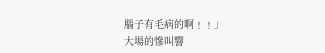腦子有毛病的啊﹗﹗」
大場的慘叫響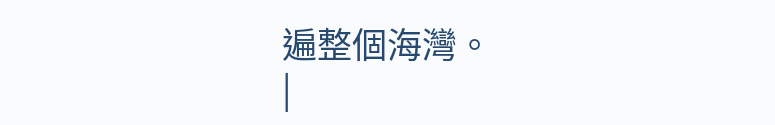遍整個海灣。
|